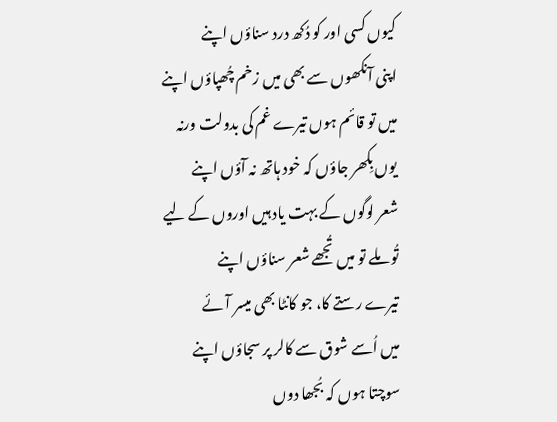کیوں کسی اور کو دُکھ درد سناؤں اپنے
اپنی آنکھوں سے بھی میں زخم چُھپاؤں اپنے
میں تو قائم ہوں تیرے غم کی بدولت ورنہ
یوں بِکھر جاؤں کہ خود ہاتھ نہ آؤں اپنے
شعر لوگوں کے بہت یاد ہیں اوروں کے لیے
تُو ملے تو میں تُجھے شعر سناؤں اپنے
تیرے رستے کا، جو کانٹا بھی میسر آئے
میں اُسے شوق سے کالر پر سجاؤں اپنے
سوچتا ہوں کہ بُجھا دوں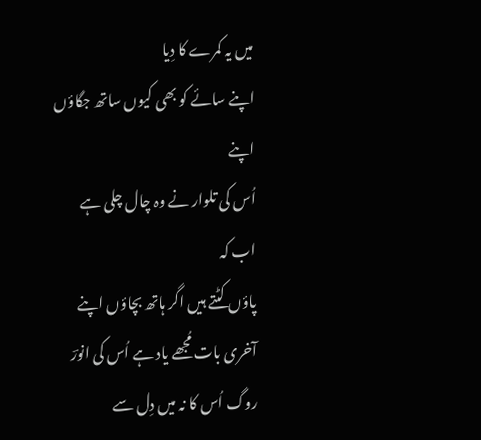میں یہ کمرے کا دِیا
اپنے سائے کو بھی کیوں ساتھ جگاؤں اپنے
اُس کی تلوار نے وہ چال چلی ہے اب کہ
پاؤں کٹتے ہیں اگر ہاتھ بچاؤں اپنے
آخری بات مُجھے یاد ہے اُس کی انورؔ
روگ اُس کا نہ میں دِل سے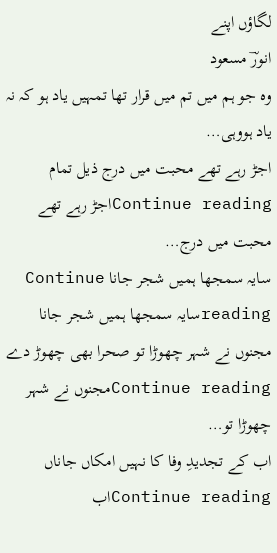لگاؤں اپنے
انورؔ مسعود
وہ جو ہم میں تم میں قرار تھا تمہیں یاد ہو کہ نہ یاد ہووہی…
اجڑ رہے تھے محبت میں درج ذیل تمام Continue readingاجڑ رہے تھے محبت میں درج…
سایہ سمجھا ہمیں شجر جانا Continue readingسایہ سمجھا ہمیں شجر جانا
مجنوں نے شہر چھوڑا تو صحرا بھی چھوڑ دے Continue readingمجنوں نے شہر چھوڑا تو…
اب کے تجدیدِ وفا کا نہیں امکاں جاناں Continue readingاب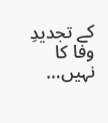کے تجدیدِ وفا کا نہیں…